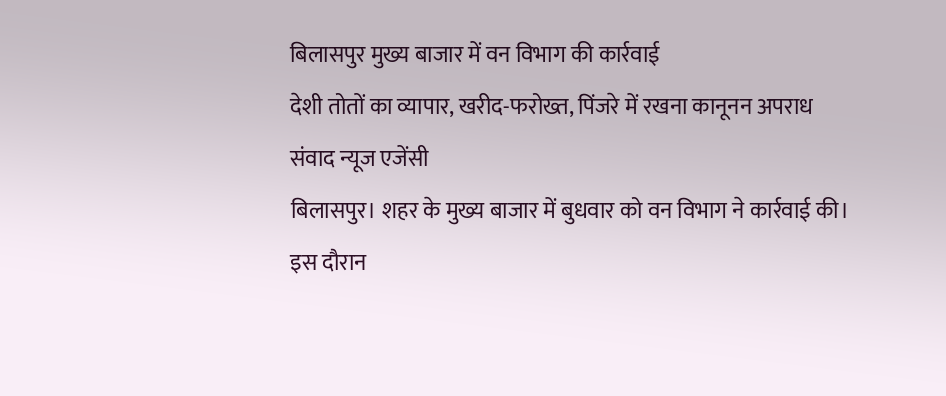बिलासपुर मुख्य बाजार में वन विभाग की कार्रवाई
देशी तोतों का व्यापार, खरीद-फरोख्त, पिंजरे में रखना कानूनन अपराध
संवाद न्यूज एजेंसी
बिलासपुर। शहर के मुख्य बाजार में बुधवार को वन विभाग ने कार्रवाई की। इस दौरान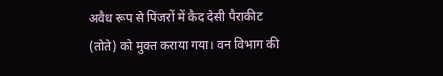अवैध रूप से पिंजरों में कैद देसी पैराकीट (तोते) को मुक्त कराया गया। वन विभाग की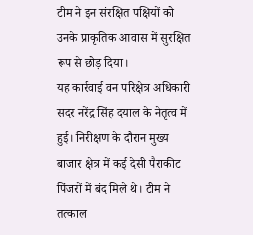टीम ने इन संरक्षित पक्षियों को उनके प्राकृतिक आवास में सुरक्षित रूप से छोड़ दिया।
यह कार्रवाई वन परिक्षेत्र अधिकारी सदर नरेंद्र सिंह दयाल के नेतृत्व में हुई। निरीक्षण के दौरान मुख्य बाजार क्षेत्र में कई देसी पैराकीट पिंजरों में बंद मिले थे। टीम ने तत्काल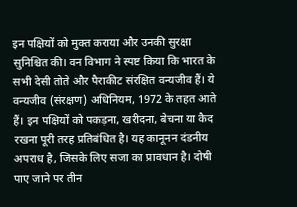इन पक्षियों को मुक्त कराया और उनकी सुरक्षा सुनिश्चित की। वन विभाग ने स्पष्ट किया कि भारत के सभी देसी तोते और पैराकीट संरक्षित वन्यजीव हैं। ये वन्यजीव (संरक्षण) अधिनियम, 1972 के तहत आते हैं। इन पक्षियों को पकड़ना, खरीदना, बेचना या कैद रखना पूरी तरह प्रतिबंधित है। यह कानूनन दंडनीय अपराध है, जिसके लिए सजा का प्रावधान है। दोषी पाए जाने पर तीन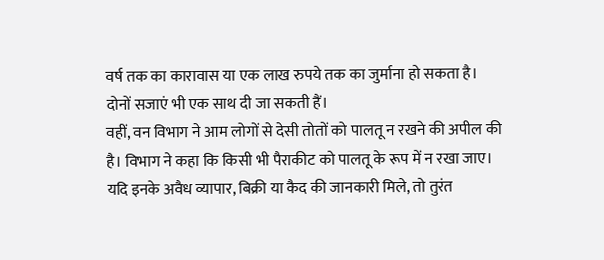वर्ष तक का कारावास या एक लाख रुपये तक का जुर्माना हो सकता है। दोनों सजाएं भी एक साथ दी जा सकती हैं।
वहीं, वन विभाग ने आम लोगों से देसी तोतों को पालतू न रखने की अपील की है। विभाग ने कहा कि किसी भी पैराकीट को पालतू के रूप में न रखा जाए। यदि इनके अवैध व्यापार, बिक्री या कैद की जानकारी मिले, तो तुरंत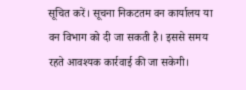सूचित करें। सूचना निकटतम वन कार्यालय या वन विभाग को दी जा सकती है। इससे समय रहते आवश्यक कार्रवाई की जा सकेगी।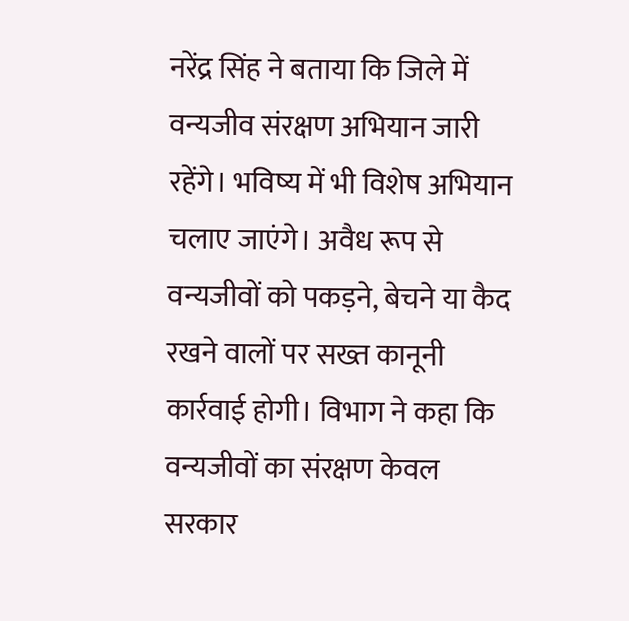नरेंद्र सिंह ने बताया कि जिले में वन्यजीव संरक्षण अभियान जारी रहेंगे। भविष्य में भी विशेष अभियान चलाए जाएंगे। अवैध रूप से वन्यजीवों को पकड़ने, बेचने या कैद रखने वालों पर सख्त कानूनी कार्रवाई होगी। विभाग ने कहा कि वन्यजीवों का संरक्षण केवल सरकार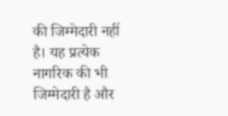की जिम्मेदारी नहीं है। यह प्रत्येक नागरिक की भी जिम्मेदारी है और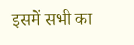इसमें सभी का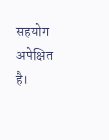सहयोग अपेक्षित है।